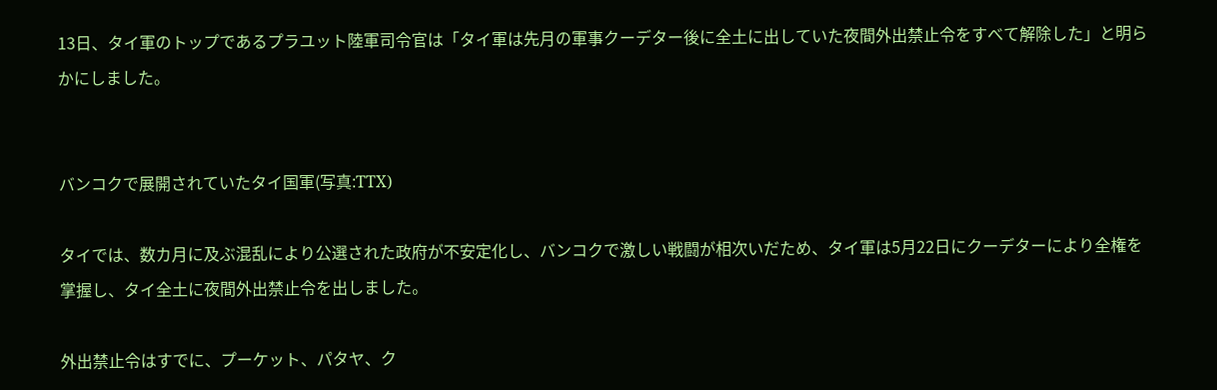13日、タイ軍のトップであるプラユット陸軍司令官は「タイ軍は先月の軍事クーデター後に全土に出していた夜間外出禁止令をすべて解除した」と明らかにしました。


バンコクで展開されていたタイ国軍(写真:TTX)

タイでは、数カ月に及ぶ混乱により公選された政府が不安定化し、バンコクで激しい戦闘が相次いだため、タイ軍は5月22日にクーデターにより全権を掌握し、タイ全土に夜間外出禁止令を出しました。

外出禁止令はすでに、プーケット、パタヤ、ク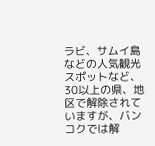ラビ、サムイ島などの人気観光スポットなど、30以上の県、地区で解除されていますが、バンコクでは解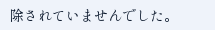除されていませんでした。